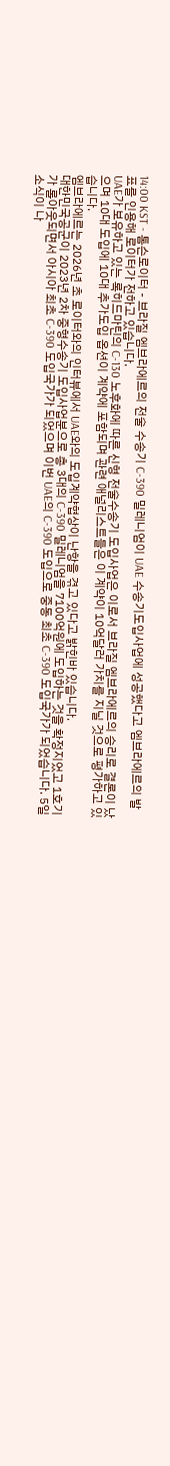14:00 KST - 톰슨로이터 - 브라질 엠브라에르의 전술 수송기 C-390 밀레니엄이 UAE 수송기도입사업에 성공했다고 엠브라에르의 발표를 인용해 로이터가 전하고 있습니다.
UAE가 보유하고 있는 록히드마틴의 C-130 노후화에 따른 신형 전술수송기 도입사업은 이로서 브라질 엠브라에르의 승리로 결론이 났으며 10대 도입에 10대 추가도입 옵션이 계약에 포함되며 관련 애널리스트들은 이 계약이 10억달러 가치를 지닐 것으로 평가하고 있습니다.
엠브라에르는 2026년 초 로이터와의 인터뷰에서 UAE와의 도입계약협상이 난항을 겪고 있다고 밝힌바 있습니다.
대한민국공군이 2023년 2차 중형수송기 도입사업분으로 총 3대의 C-390 밀레니엄을 7100억원에 도입하는 것을 확정지었고 1호기가 롤아웃되면서 아시아 최초 C-390 도입국가가 되었으며 이번 UAE의 C-390 도입으로 중동 최초 C-390 도입국가가 되었습니다. 5일 소식이 나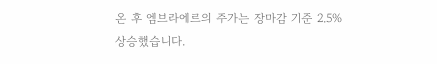온 후 엠브라에르의 주가는 장마감 기준 2.5%상승했습니다.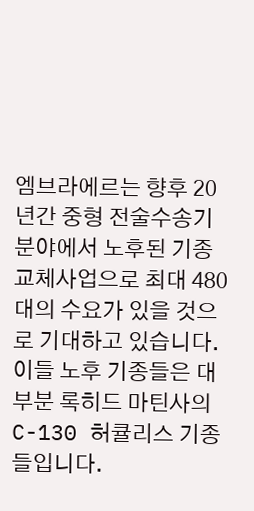엠브라에르는 향후 20년간 중형 전술수송기 분야에서 노후된 기종 교체사업으로 최대 480대의 수요가 있을 것으로 기대하고 있습니다. 이들 노후 기종들은 대부분 록히드 마틴사의 C-130 허큘리스 기종들입니다.